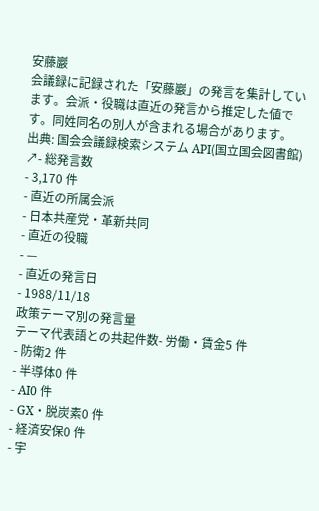安藤巖
会議録に記録された「安藤巖」の発言を集計しています。会派・役職は直近の発言から推定した値です。同姓同名の別人が含まれる場合があります。
出典: 国会会議録検索システム API(国立国会図書館) ↗- 総発言数
- 3,170 件
- 直近の所属会派
- 日本共産党・革新共同
- 直近の役職
- —
- 直近の発言日
- 1988/11/18
政策テーマ別の発言量
テーマ代表語との共起件数- 労働・賃金5 件
- 防衛2 件
- 半導体0 件
- AI0 件
- GX・脱炭素0 件
- 経済安保0 件
- 宇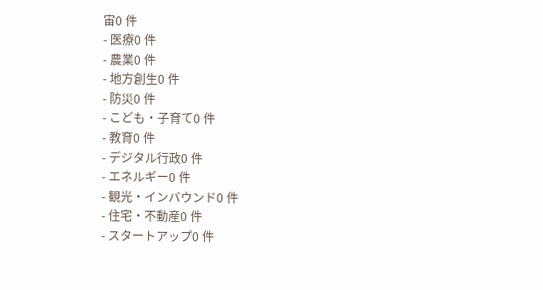宙0 件
- 医療0 件
- 農業0 件
- 地方創生0 件
- 防災0 件
- こども・子育て0 件
- 教育0 件
- デジタル行政0 件
- エネルギー0 件
- 観光・インバウンド0 件
- 住宅・不動産0 件
- スタートアップ0 件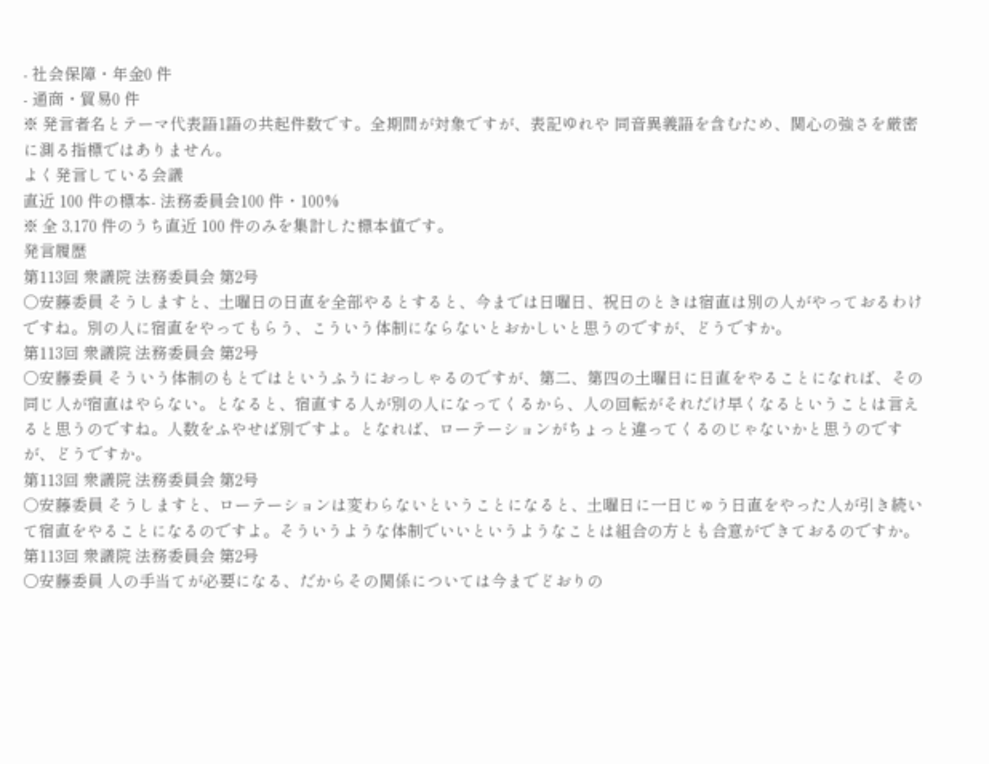- 社会保障・年金0 件
- 通商・貿易0 件
※ 発言者名とテーマ代表語1語の共起件数です。全期間が対象ですが、表記ゆれや 同音異義語を含むため、関心の強さを厳密に測る指標ではありません。
よく発言している会議
直近 100 件の標本- 法務委員会100 件・100%
※ 全 3,170 件のうち直近 100 件のみを集計した標本値です。
発言履歴
第113回 衆議院 法務委員会 第2号
○安藤委員 そうしますと、土曜日の日直を全部やるとすると、今までは日曜日、祝日のときは宿直は別の人がやっておるわけですね。別の人に宿直をやってもらう、こういう体制にならないとおかしいと思うのですが、どうですか。
第113回 衆議院 法務委員会 第2号
○安藤委員 そういう体制のもとではというふうにおっしゃるのですが、第二、第四の土曜日に日直をやることになれば、その同じ人が宿直はやらない。となると、宿直する人が別の人になってくるから、人の回転がそれだけ早くなるということは言えると思うのですね。人数をふやせば別ですよ。となれば、ローテーションがちょっと違ってくるのじゃないかと思うのですが、どうですか。
第113回 衆議院 法務委員会 第2号
○安藤委員 そうしますと、ローテーションは変わらないということになると、土曜日に一日じゅう日直をやった人が引き続いて宿直をやることになるのですよ。そういうような体制でいいというようなことは組合の方とも合意ができておるのですか。
第113回 衆議院 法務委員会 第2号
○安藤委員 人の手当てが必要になる、だからその関係については今までどおりの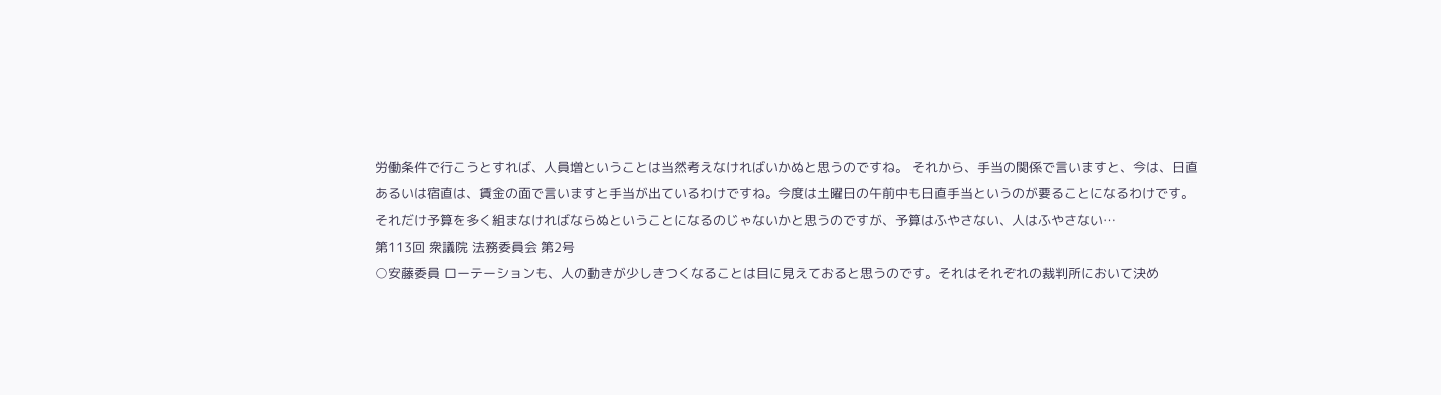労働条件で行こうとすれば、人員増ということは当然考えなければいかぬと思うのですね。 それから、手当の関係で言いますと、今は、日直あるいは宿直は、賃金の面で言いますと手当が出ているわけですね。今度は土曜日の午前中も日直手当というのが要ることになるわけです。それだけ予算を多く組まなければならぬということになるのじゃないかと思うのですが、予算はふやさない、人はふやさない…
第113回 衆議院 法務委員会 第2号
○安藤委員 ローテーションも、人の動きが少しきつくなることは目に見えておると思うのです。それはそれぞれの裁判所において決め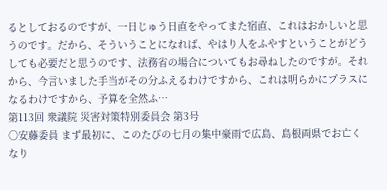るとしておるのですが、一日じゅう日直をやってまた宿直、これはおかしいと思うのです。だから、そういうことになれば、やはり人をふやすということがどうしても必要だと思うのです、法務省の場合についてもお尋ねしたのですが。それから、今言いました手当がその分ふえるわけですから、これは明らかにプラスになるわけですから、予算を全然ふ…
第113回 衆議院 災害対策特別委員会 第3号
○安藤委員 まず最初に、このたびの七月の集中豪雨で広島、島根両県でお亡くなり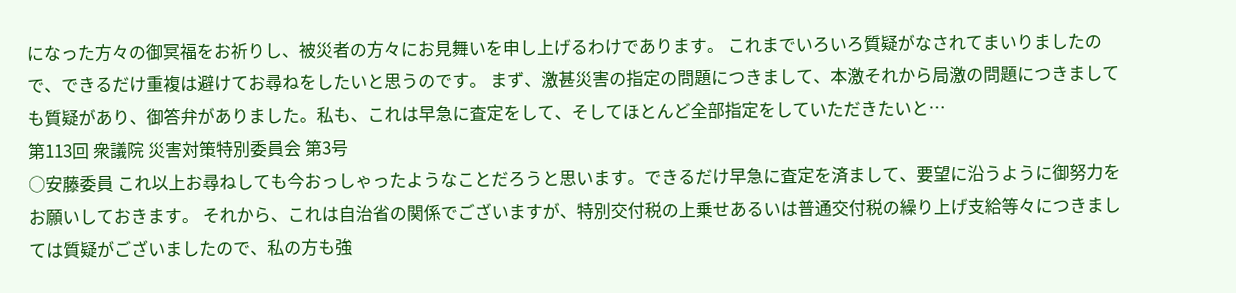になった方々の御冥福をお祈りし、被災者の方々にお見舞いを申し上げるわけであります。 これまでいろいろ質疑がなされてまいりましたので、できるだけ重複は避けてお尋ねをしたいと思うのです。 まず、激甚災害の指定の問題につきまして、本激それから局激の問題につきましても質疑があり、御答弁がありました。私も、これは早急に査定をして、そしてほとんど全部指定をしていただきたいと…
第113回 衆議院 災害対策特別委員会 第3号
○安藤委員 これ以上お尋ねしても今おっしゃったようなことだろうと思います。できるだけ早急に査定を済まして、要望に沿うように御努力をお願いしておきます。 それから、これは自治省の関係でございますが、特別交付税の上乗せあるいは普通交付税の繰り上げ支給等々につきましては質疑がございましたので、私の方も強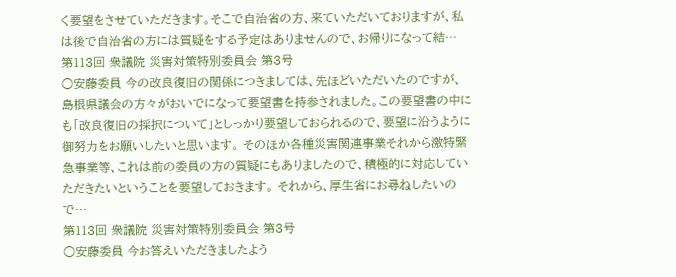く要望をさせていただきます。そこで自治省の方、来ていただいておりますが、私は後で自治省の方には質疑をする予定はありませんので、お帰りになって結…
第113回 衆議院 災害対策特別委員会 第3号
○安藤委員 今の改良復旧の関係につきましては、先ほどいただいたのですが、島根県議会の方々がおいでになって要望書を持参されました。この要望書の中にも「改良復旧の採択について」としっかり要望しておられるので、要望に沿うように御努力をお願いしたいと思います。 そのほか各種災害関連事業それから激特緊急事業等、これは前の委員の方の質疑にもありましたので、積極的に対応していただきたいということを要望しておきます。 それから、厚生省にお尋ねしたいので…
第113回 衆議院 災害対策特別委員会 第3号
○安藤委員 今お答えいただきましたよう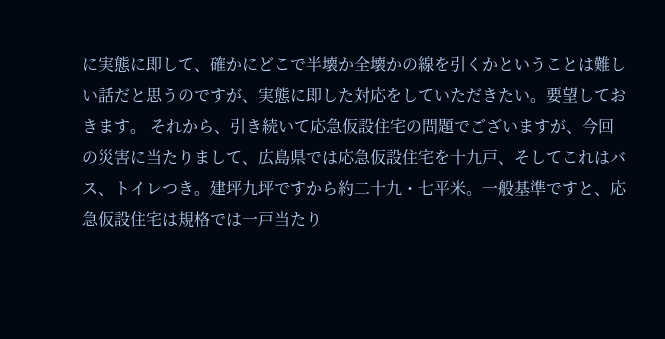に実態に即して、確かにどこで半壊か全壊かの線を引くかということは難しい話だと思うのですが、実態に即した対応をしていただきたい。要望しておきます。 それから、引き続いて応急仮設住宅の問題でございますが、今回の災害に当たりまして、広島県では応急仮設住宅を十九戸、そしてこれはバス、トイレつき。建坪九坪ですから約二十九・七平米。一般基準ですと、応急仮設住宅は規格では一戸当たり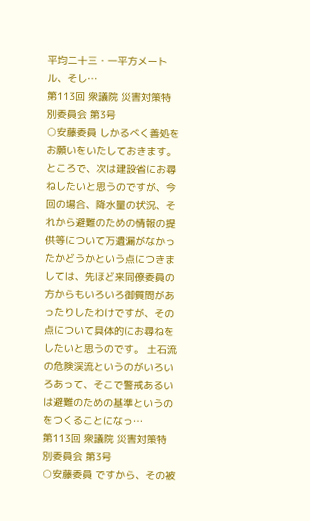平均二十三・一平方メートル、そし…
第113回 衆議院 災害対策特別委員会 第3号
○安藤委員 しかるべく善処をお願いをいたしておきます。 ところで、次は建設省にお尋ねしたいと思うのですが、今回の場合、降水量の状況、それから避難のための情報の提供等について万遺漏がなかったかどうかという点につきましては、先ほど来同僚委員の方からもいろいろ御質問があったりしたわけですが、その点について具体的にお尋ねをしたいと思うのです。 土石流の危険渓流というのがいろいろあって、そこで警戒あるいは避難のための基準というのをつくることになっ…
第113回 衆議院 災害対策特別委員会 第3号
○安藤委員 ですから、その被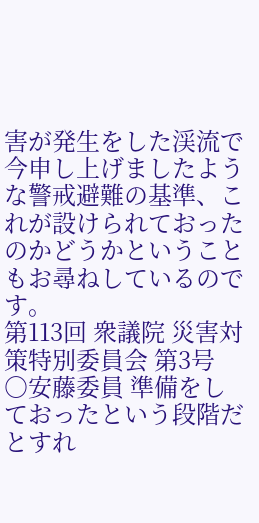害が発生をした渓流で今申し上げましたような警戒避難の基準、これが設けられておったのかどうかということもお尋ねしているのです。
第113回 衆議院 災害対策特別委員会 第3号
○安藤委員 準備をしておったという段階だとすれ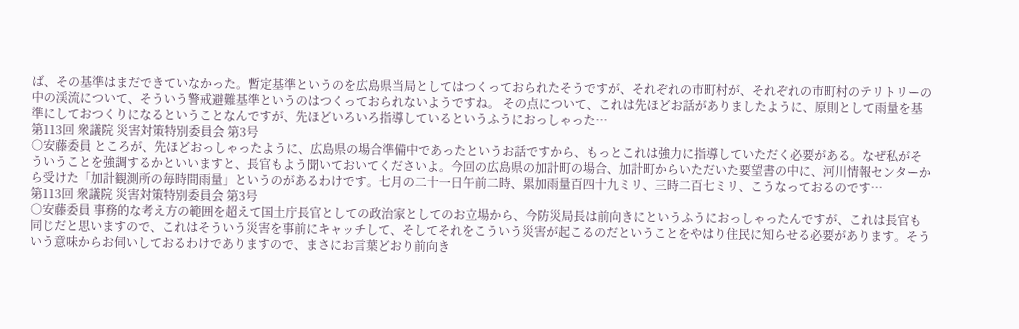ば、その基準はまだできていなかった。暫定基準というのを広島県当局としてはつくっておられたそうですが、それぞれの市町村が、それぞれの市町村のテリトリーの中の渓流について、そういう警戒避難基準というのはつくっておられないようですね。 その点について、これは先ほどお話がありましたように、原則として雨量を基準にしておつくりになるということなんですが、先ほどいろいろ指導しているというふうにおっしゃった…
第113回 衆議院 災害対策特別委員会 第3号
○安藤委員 ところが、先ほどおっしゃったように、広島県の場合準備中であったというお話ですから、もっとこれは強力に指導していただく必要がある。なぜ私がそういうことを強調するかといいますと、長官もよう聞いておいてくださいよ。今回の広島県の加計町の場合、加計町からいただいた要望書の中に、河川情報センターから受けた「加計観測所の毎時間雨量」というのがあるわけです。七月の二十一日午前二時、累加雨量百四十九ミリ、三時二百七ミリ、こうなっておるのです…
第113回 衆議院 災害対策特別委員会 第3号
○安藤委員 事務的な考え方の範囲を超えて国土庁長官としての政治家としてのお立場から、今防災局長は前向きにというふうにおっしゃったんですが、これは長官も同じだと思いますので、これはそういう災害を事前にキャッチして、そしてそれをこういう災害が起こるのだということをやはり住民に知らせる必要があります。そういう意味からお伺いしておるわけでありますので、まさにお言葉どおり前向き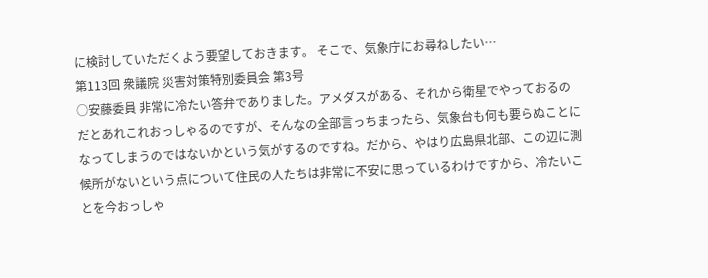に検討していただくよう要望しておきます。 そこで、気象庁にお尋ねしたい…
第113回 衆議院 災害対策特別委員会 第3号
○安藤委員 非常に冷たい答弁でありました。アメダスがある、それから衛星でやっておるのだとあれこれおっしゃるのですが、そんなの全部言っちまったら、気象台も何も要らぬことになってしまうのではないかという気がするのですね。だから、やはり広島県北部、この辺に測候所がないという点について住民の人たちは非常に不安に思っているわけですから、冷たいことを今おっしゃ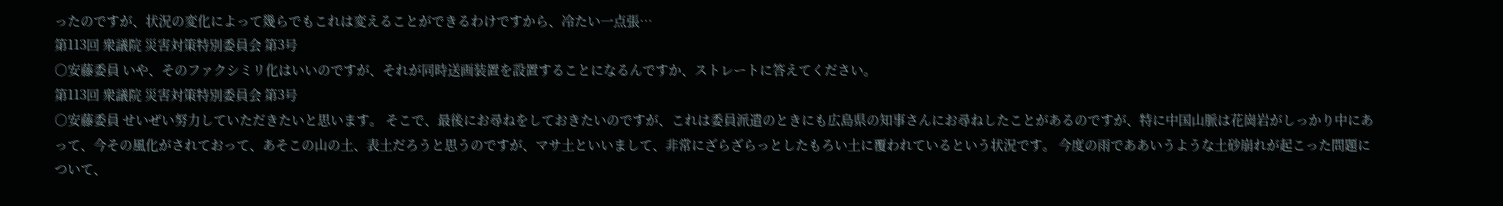ったのですが、状況の変化によって幾らでもこれは変えることができるわけですから、冷たい一点張…
第113回 衆議院 災害対策特別委員会 第3号
○安藤委員 いや、そのファクシミリ化はいいのですが、それが同時送画装置を設置することになるんですか、ストレートに答えてください。
第113回 衆議院 災害対策特別委員会 第3号
○安藤委員 せいぜい努力していただきたいと思います。 そこで、最後にお尋ねをしておきたいのですが、これは委員派遣のときにも広島県の知事さんにお尋ねしたことがあるのですが、特に中国山脈は花崗岩がしっかり中にあって、今その風化がされておって、あそこの山の土、表土だろうと思うのですが、マサ土といいまして、非常にざらざらっとしたもろい土に覆われているという状況です。 今度の雨でああいうような土砂崩れが起こった問題について、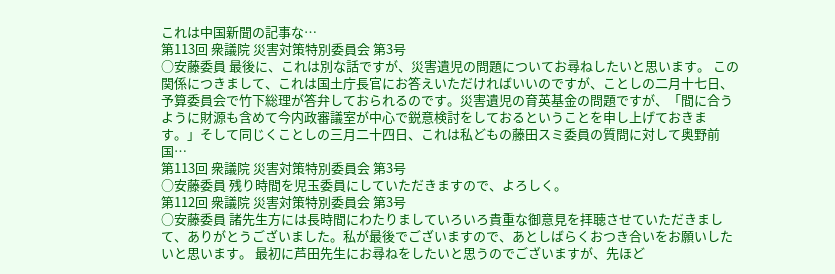これは中国新聞の記事な…
第113回 衆議院 災害対策特別委員会 第3号
○安藤委員 最後に、これは別な話ですが、災害遺児の問題についてお尋ねしたいと思います。 この関係につきまして、これは国土庁長官にお答えいただければいいのですが、ことしの二月十七日、予算委員会で竹下総理が答弁しておられるのです。災害遺児の育英基金の問題ですが、「間に合うように財源も含めて今内政審議室が中心で鋭意検討をしておるということを申し上げておきます。」そして同じくことしの三月二十四日、これは私どもの藤田スミ委員の質問に対して奥野前国…
第113回 衆議院 災害対策特別委員会 第3号
○安藤委員 残り時間を児玉委員にしていただきますので、よろしく。
第112回 衆議院 災害対策特別委員会 第3号
○安藤委員 諸先生方には長時間にわたりましていろいろ貴重な御意見を拝聴させていただきまして、ありがとうございました。私が最後でございますので、あとしばらくおつき合いをお願いしたいと思います。 最初に芦田先生にお尋ねをしたいと思うのでございますが、先ほど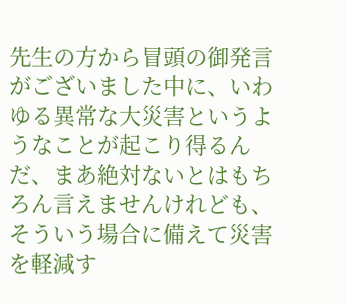先生の方から冒頭の御発言がございました中に、いわゆる異常な大災害というようなことが起こり得るんだ、まあ絶対ないとはもちろん言えませんけれども、そういう場合に備えて災害を軽減す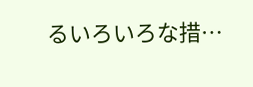るいろいろな措…